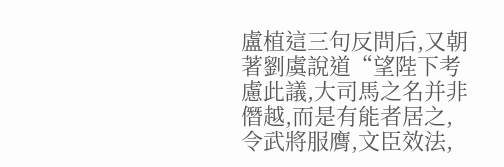盧植這三句反問后,又朝著劉虞說道“望陛下考慮此議,大司馬之名并非僭越,而是有能者居之,令武將服膺,文臣效法,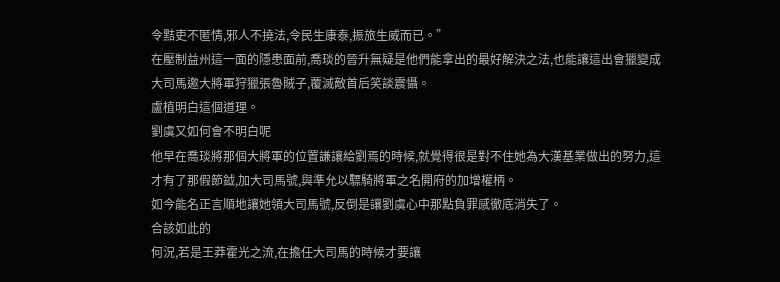令黠吏不匿情,邪人不撓法,令民生康泰,振旅生威而已。”
在壓制益州這一面的隱患面前,喬琰的晉升無疑是他們能拿出的最好解決之法,也能讓這出會獵變成大司馬邀大將軍狩獵張魯賊子,覆滅敵首后笑談震懾。
盧植明白這個道理。
劉虞又如何會不明白呢
他早在喬琰將那個大將軍的位置謙讓給劉焉的時候,就覺得很是對不住她為大漢基業做出的努力,這才有了那假節鉞,加大司馬號,與準允以驃騎將軍之名開府的加增權柄。
如今能名正言順地讓她領大司馬號,反倒是讓劉虞心中那點負罪感徹底消失了。
合該如此的
何況,若是王莽霍光之流,在擔任大司馬的時候才要讓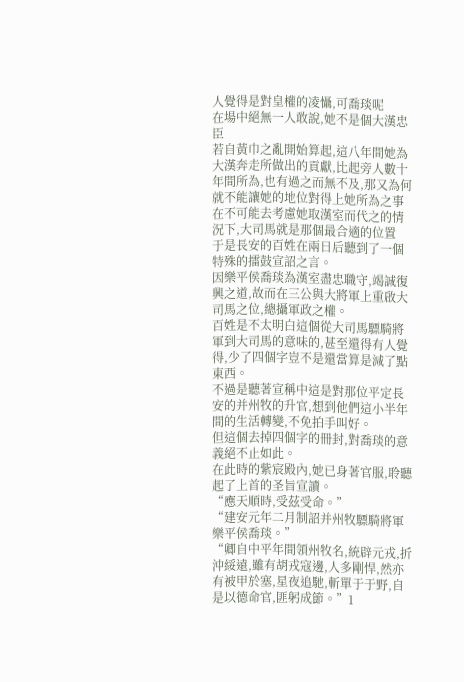人覺得是對皇權的凌懾,可喬琰呢
在場中絕無一人敢說,她不是個大漢忠臣
若自黃巾之亂開始算起,這八年間她為大漢奔走所做出的貢獻,比起旁人數十年間所為,也有過之而無不及,那又為何就不能讓她的地位對得上她所為之事
在不可能去考慮她取漢室而代之的情況下,大司馬就是那個最合適的位置
于是長安的百姓在兩日后聽到了一個特殊的擂鼓宣詔之言。
因樂平侯喬琰為漢室盡忠職守,竭誠復興之道,故而在三公與大將軍上重啟大司馬之位,總攝軍政之權。
百姓是不太明白這個從大司馬驃騎將軍到大司馬的意味的,甚至還得有人覺得,少了四個字豈不是還當算是減了點東西。
不過是聽著宣稱中這是對那位平定長安的并州牧的升官,想到他們這小半年間的生活轉變,不免拍手叫好。
但這個去掉四個字的冊封,對喬琰的意義絕不止如此。
在此時的紫宸殿內,她已身著官服,聆聽起了上首的圣旨宣讀。
“應天順時,受茲受命。”
“建安元年二月制詔并州牧驃騎將軍樂平侯喬琰。”
“卿自中平年間領州牧名,統辟元戎,折沖綏遠,雖有胡戎寇邊,人多剛悍,然亦有被甲於塞,星夜追馳,斬單于于野,自是以德命官,匪躬成節。”1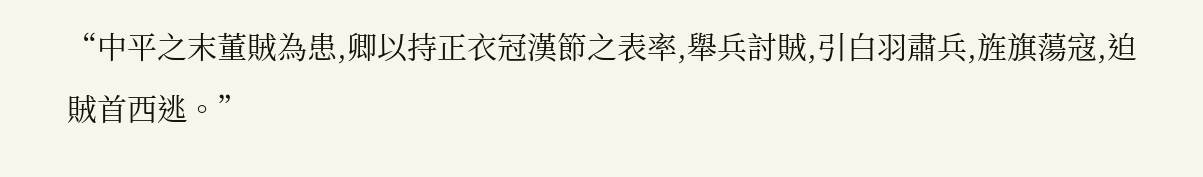“中平之末董賊為患,卿以持正衣冠漢節之表率,舉兵討賊,引白羽肅兵,旌旗蕩寇,迫賊首西逃。”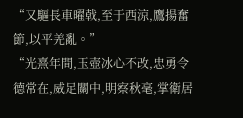“又驅長車曜戟,至于西涼,鷹揚奮節,以平羌亂。”
“光熹年間,玉壺冰心不改,忠勇令德常在,威足關中,明察秋毫,掌衛居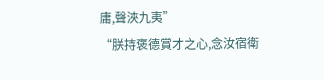庸,聲浹九夷”
“朕持褒德賞才之心,念汝宿衛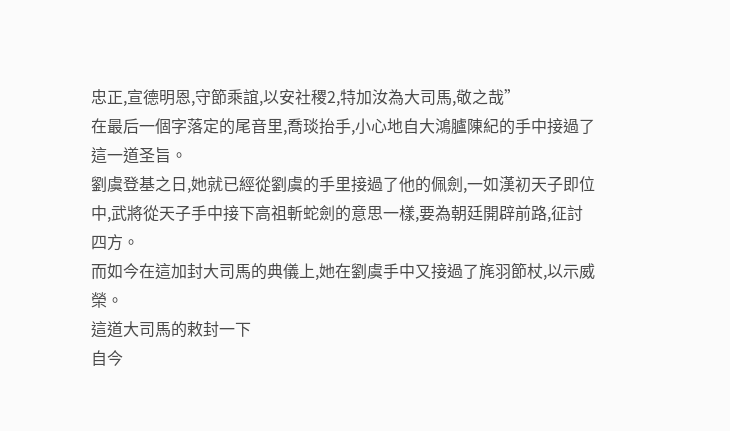忠正,宣德明恩,守節乘誼,以安社稷2,特加汝為大司馬,敬之哉”
在最后一個字落定的尾音里,喬琰抬手,小心地自大鴻臚陳紀的手中接過了這一道圣旨。
劉虞登基之日,她就已經從劉虞的手里接過了他的佩劍,一如漢初天子即位中,武將從天子手中接下高祖斬蛇劍的意思一樣,要為朝廷開辟前路,征討四方。
而如今在這加封大司馬的典儀上,她在劉虞手中又接過了旄羽節杖,以示威榮。
這道大司馬的敕封一下
自今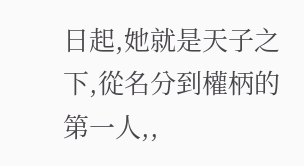日起,她就是天子之下,從名分到權柄的第一人,,